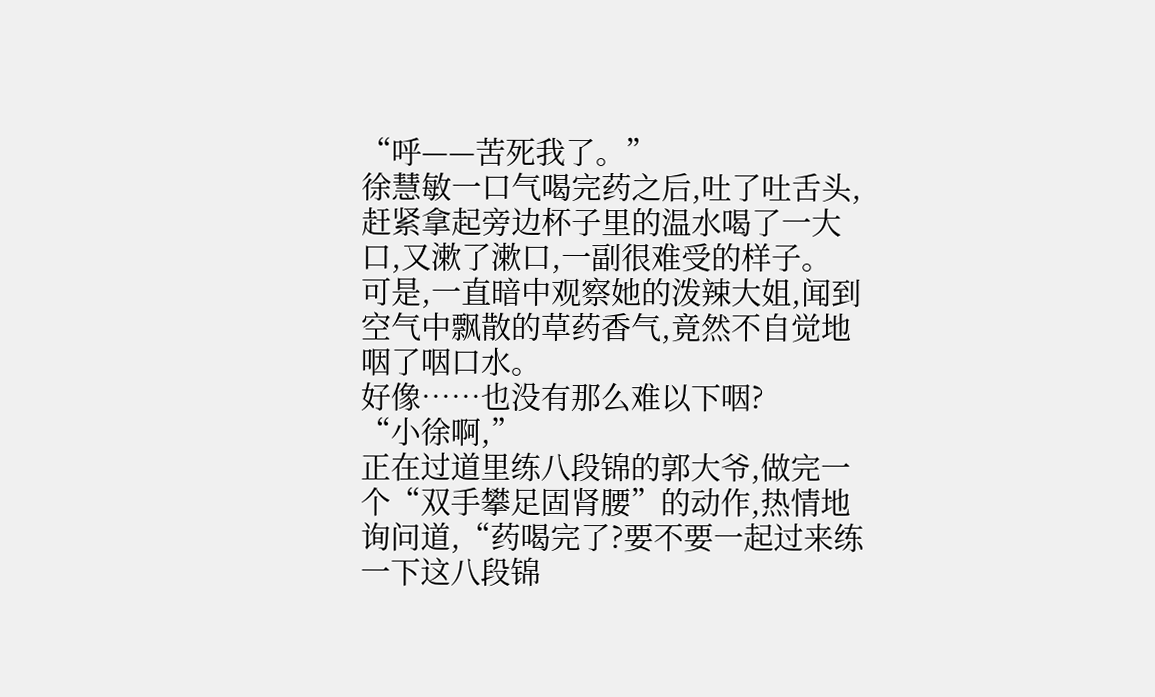“呼——苦死我了。”
徐慧敏一口气喝完药之后,吐了吐舌头,赶紧拿起旁边杯子里的温水喝了一大口,又漱了漱口,一副很难受的样子。
可是,一直暗中观察她的泼辣大姐,闻到空气中飘散的草药香气,竟然不自觉地咽了咽口水。
好像……也没有那么难以下咽?
“小徐啊,”
正在过道里练八段锦的郭大爷,做完一个“双手攀足固肾腰”的动作,热情地询问道,“药喝完了?要不要一起过来练一下这八段锦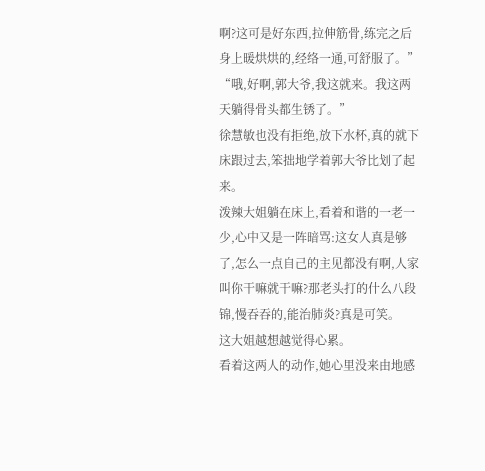啊?这可是好东西,拉伸筋骨,练完之后身上暖烘烘的,经络一通,可舒服了。”
“哦,好啊,郭大爷,我这就来。我这两天躺得骨头都生锈了。”
徐慧敏也没有拒绝,放下水杯,真的就下床跟过去,笨拙地学着郭大爷比划了起来。
泼辣大姐躺在床上,看着和谐的一老一少,心中又是一阵暗骂:这女人真是够了,怎么一点自己的主见都没有啊,人家叫你干嘛就干嘛?那老头打的什么八段锦,慢吞吞的,能治肺炎?真是可笑。
这大姐越想越觉得心累。
看着这两人的动作,她心里没来由地感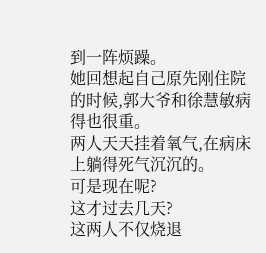到一阵烦躁。
她回想起自己原先刚住院的时候,郭大爷和徐慧敏病得也很重。
两人天天挂着氧气,在病床上躺得死气沉沉的。
可是现在呢?
这才过去几天?
这两人不仅烧退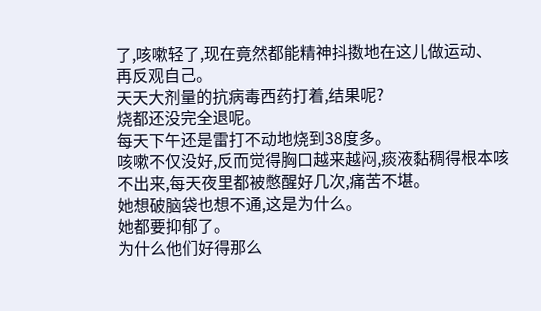了,咳嗽轻了,现在竟然都能精神抖擞地在这儿做运动、
再反观自己。
天天大剂量的抗病毒西药打着,结果呢?
烧都还没完全退呢。
每天下午还是雷打不动地烧到38度多。
咳嗽不仅没好,反而觉得胸口越来越闷,痰液黏稠得根本咳不出来,每天夜里都被憋醒好几次,痛苦不堪。
她想破脑袋也想不通,这是为什么。
她都要抑郁了。
为什么他们好得那么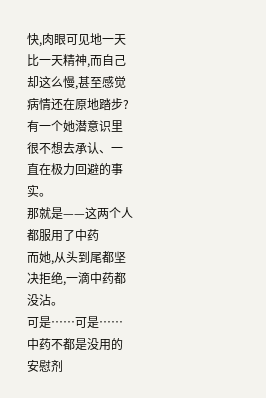快,肉眼可见地一天比一天精神,而自己却这么慢,甚至感觉病情还在原地踏步?
有一个她潜意识里很不想去承认、一直在极力回避的事实。
那就是——这两个人都服用了中药
而她,从头到尾都坚决拒绝,一滴中药都没沾。
可是……可是……
中药不都是没用的安慰剂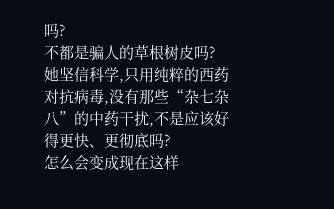吗?
不都是骗人的草根树皮吗?
她坚信科学,只用纯粹的西药对抗病毒,没有那些“杂七杂八”的中药干扰,不是应该好得更快、更彻底吗?
怎么会变成现在这样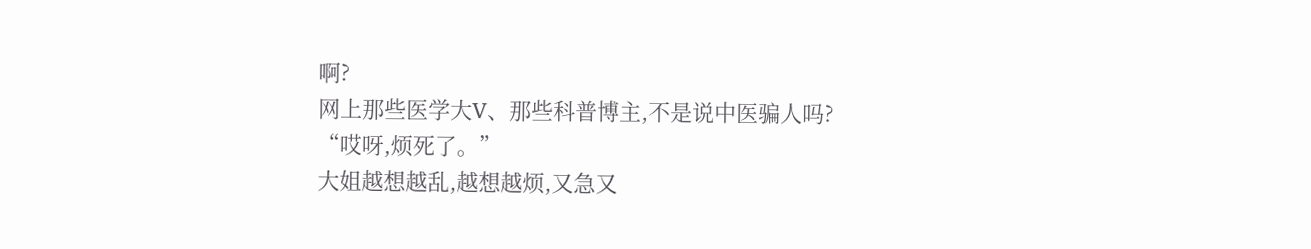啊?
网上那些医学大V、那些科普博主,不是说中医骗人吗?
“哎呀,烦死了。”
大姐越想越乱,越想越烦,又急又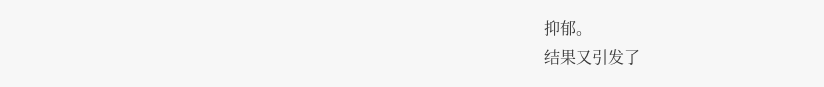抑郁。
结果又引发了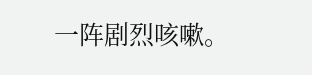一阵剧烈咳嗽。